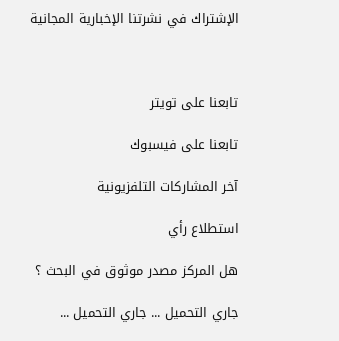الإشتراك في نشرتنا الإخبارية المجانية



تابعنا على تويتر

تابعنا على فيسبوك

آخر المشاركات التلفزيونية

استطلاع رأي

هل المركز مصدر موثوق في البحث ؟

جاري التحميل ... جاري التحميل ...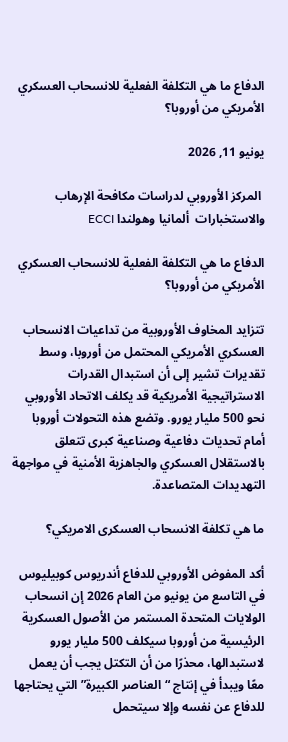الدفاع ما هي التكلفة الفعلية للانسحاب العسكري الأمريكي من أوروبا؟

يونيو 11, 2026

 المركز الأوروبي لدراسات مكافحة الإرهاب والاستخبارات  ألمانيا وهولندا ECCI

الدفاع ما هي التكلفة الفعلية للانسحاب العسكري الأمريكي من أوروبا؟

تتزايد المخاوف الأوروبية من تداعيات الانسحاب العسكري الأمريكي المحتمل من أوروبا، وسط تقديرات تشير إلى أن استبدال القدرات الاستراتيجية الأمريكية قد يكلف الاتحاد الأوروبي نحو 500 مليار يورو. وتضع هذه التحولات أوروبا أمام تحديات دفاعية وصناعية كبرى تتعلق بالاستقلال العسكري والجاهزية الأمنية في مواجهة التهديدات المتصاعدة.

ما هي تكلفة الانسحاب العسكرى الامريكي؟

أكد المفوض الأوروبي للدفاع أندريوس كوبيليوس في التاسع من يونيو من العام 2026 إن انسحاب الولايات المتحدة المستمر من الأصول العسكرية الرئيسية من أوروبا سيكلف 500 مليار يورو لاستبدالها، محذرًا من أن التكتل يجب أن يعمل معًا ويبدأ في إنتاج “العناصر الكبيرة” التي يحتاجها للدفاع عن نفسه وإلا سيتحمل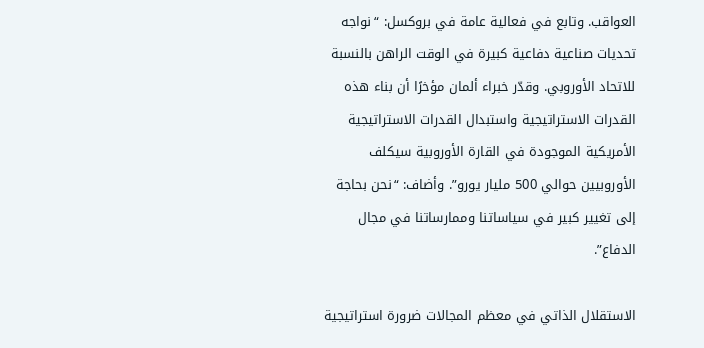العواقب. وتابع في فعالية عامة في بروكسل: “نواجه تحديات صناعية دفاعية كبيرة في الوقت الراهن بالنسبة للاتحاد الأوروبي. وقدّر خبراء ألمان مؤخرًا أن بناء هذه القدرات الاستراتيجية واستبدال القدرات الاستراتيجية الأمريكية الموجودة في القارة الأوروبية سيكلف الأوروبيين حوالي 500 مليار يورو”. وأضاف: “نحن بحاجة إلى تغيير كبير في سياساتنا وممارساتنا في مجال الدفاع”.

الاستقلال الذاتي في معظم المجالات ضرورة استراتيجية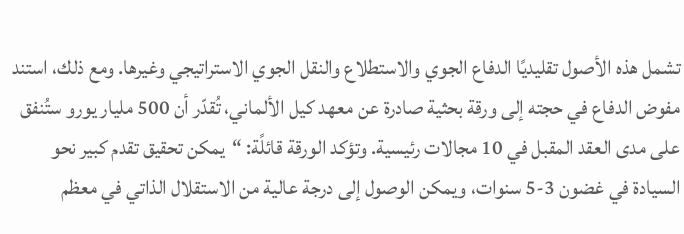تشمل هذه الأصول تقليديًا الدفاع الجوي والاستطلاع والنقل الجوي الاستراتيجي وغيرها. ومع ذلك، استند مفوض الدفاع في حجته إلى ورقة بحثية صادرة عن معهد كيل الألماني، تُقدّر أن 500 مليار يورو ستُنفق على مدى العقد المقبل في 10 مجالات رئيسية. وتؤكد الورقة قائلًة: “يمكن تحقيق تقدم كبير نحو السيادة في غضون 3-5 سنوات، ويمكن الوصول إلى درجة عالية من الاستقلال الذاتي في معظم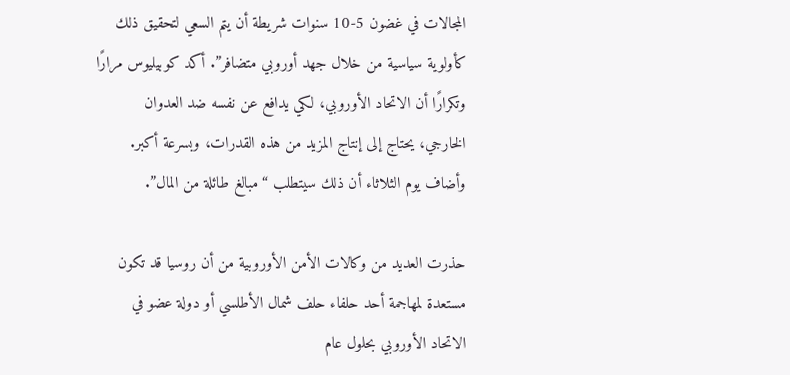المجالات في غضون 5-10 سنوات شريطة أن يتم السعي لتحقيق ذلك كأولوية سياسية من خلال جهد أوروبي متضافر”. أكد كوبيليوس مرارًا وتكرارًا أن الاتحاد الأوروبي، لكي يدافع عن نفسه ضد العدوان الخارجي، يحتاج إلى إنتاج المزيد من هذه القدرات، وبسرعة أكبر. وأضاف يوم الثلاثاء أن ذلك سيتطلب “مبالغ طائلة من المال”.

حذرت العديد من وكالات الأمن الأوروبية من أن روسيا قد تكون مستعدة لمهاجمة أحد حلفاء حلف شمال الأطلسي أو دولة عضو في الاتحاد الأوروبي بحلول عام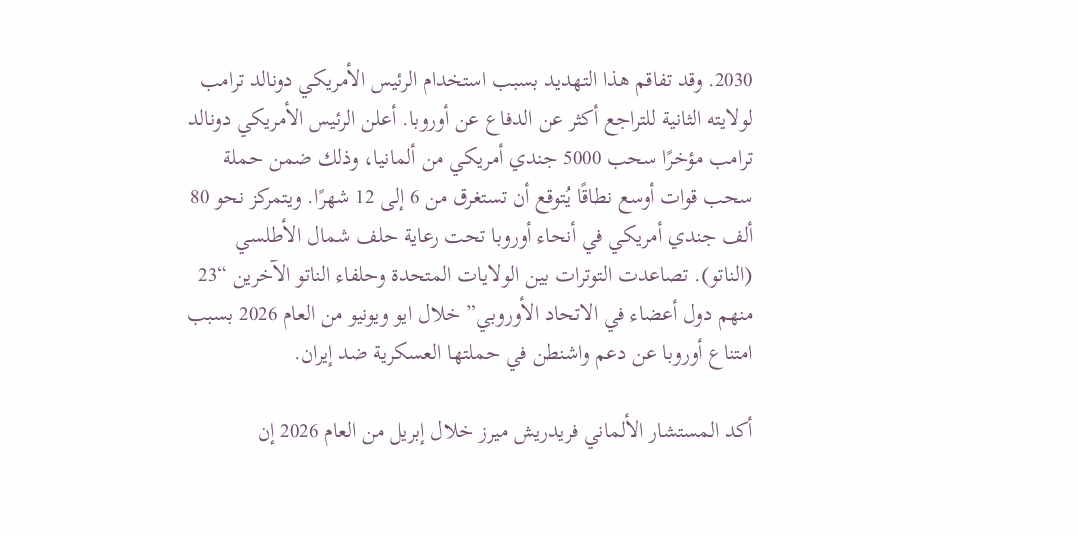2030. وقد تفاقم هذا التهديد بسبب استخدام الرئيس الأمريكي دونالد ترامب لولايته الثانية للتراجع أكثر عن الدفاع عن أوروبا. أعلن الرئيس الأمريكي دونالد ترامب مؤخرًا سحب 5000 جندي أمريكي من ألمانيا، وذلك ضمن حملة سحب قوات أوسع نطاقًا يُتوقع أن تستغرق من 6 إلى 12 شهرًا. ويتمركز نحو 80 ألف جندي أمريكي في أنحاء أوروبا تحت رعاية حلف شمال الأطلسي (الناتو). تصاعدت التوترات بين الولايات المتحدة وحلفاء الناتو الآخرين “23 منهم دول أعضاء في الاتحاد الأوروبي” خلال ايو ويونيو من العام 2026 بسبب امتناع أوروبا عن دعم واشنطن في حملتها العسكرية ضد إيران.

أكد المستشار الألماني فريدريش ميرز خلال إبريل من العام 2026 إن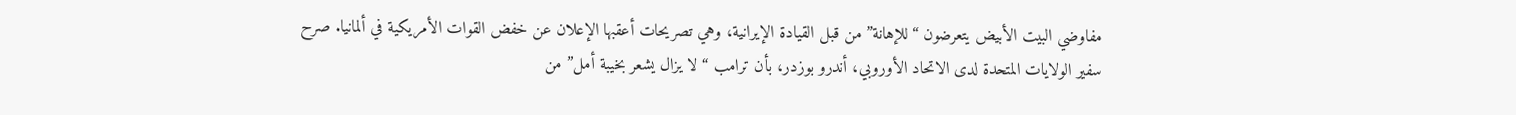مفاوضي البيت الأبيض يتعرضون “للإهانة” من قبل القيادة الإيرانية، وهي تصريحات أعقبها الإعلان عن خفض القوات الأمريكية في ألمانيا. صرح سفير الولايات المتحدة لدى الاتحاد الأوروبي، أندرو بوزدر، بأن ترامب “لا يزال يشعر بخيبة أمل” من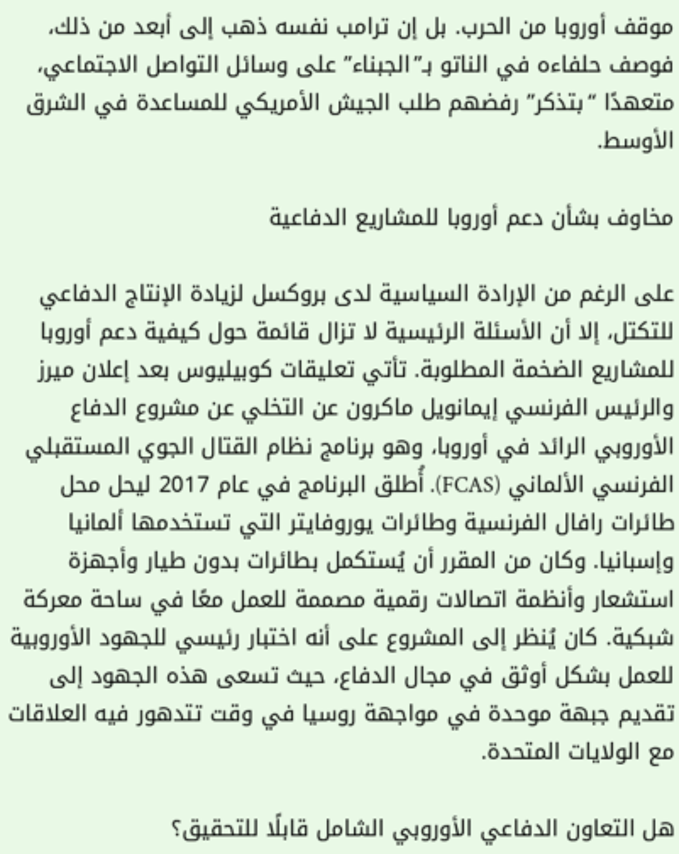موقف أوروبا من الحرب. بل إن ترامب نفسه ذهب إلى أبعد من ذلك، فوصف حلفاءه في الناتو بـ”الجبناء” على وسائل التواصل الاجتماعي، متعهدًا “بتذكر” رفضهم طلب الجيش الأمريكي للمساعدة في الشرق الأوسط.

مخاوف بشأن دعم أوروبا للمشاريع الدفاعية

على الرغم من الإرادة السياسية لدى بروكسل لزيادة الإنتاج الدفاعي للتكتل، إلا أن الأسئلة الرئيسية لا تزال قائمة حول كيفية دعم أوروبا للمشاريع الضخمة المطلوبة. تأتي تعليقات كوبيليوس بعد إعلان ميرز والرئيس الفرنسي إيمانويل ماكرون عن التخلي عن مشروع الدفاع الأوروبي الرائد في أوروبا، وهو برنامج نظام القتال الجوي المستقبلي الفرنسي الألماني (FCAS). أُطلق البرنامج في عام 2017 ليحل محل طائرات رافال الفرنسية وطائرات يوروفايتر التي تستخدمها ألمانيا وإسبانيا. وكان من المقرر أن يُستكمل بطائرات بدون طيار وأجهزة استشعار وأنظمة اتصالات رقمية مصممة للعمل معًا في ساحة معركة شبكية. كان يُنظر إلى المشروع على أنه اختبار رئيسي للجهود الأوروبية للعمل بشكل أوثق في مجال الدفاع، حيث تسعى هذه الجهود إلى تقديم جبهة موحدة في مواجهة روسيا في وقت تتدهور فيه العلاقات مع الولايات المتحدة.

هل التعاون الدفاعي الأوروبي الشامل قابلًا للتحقيق؟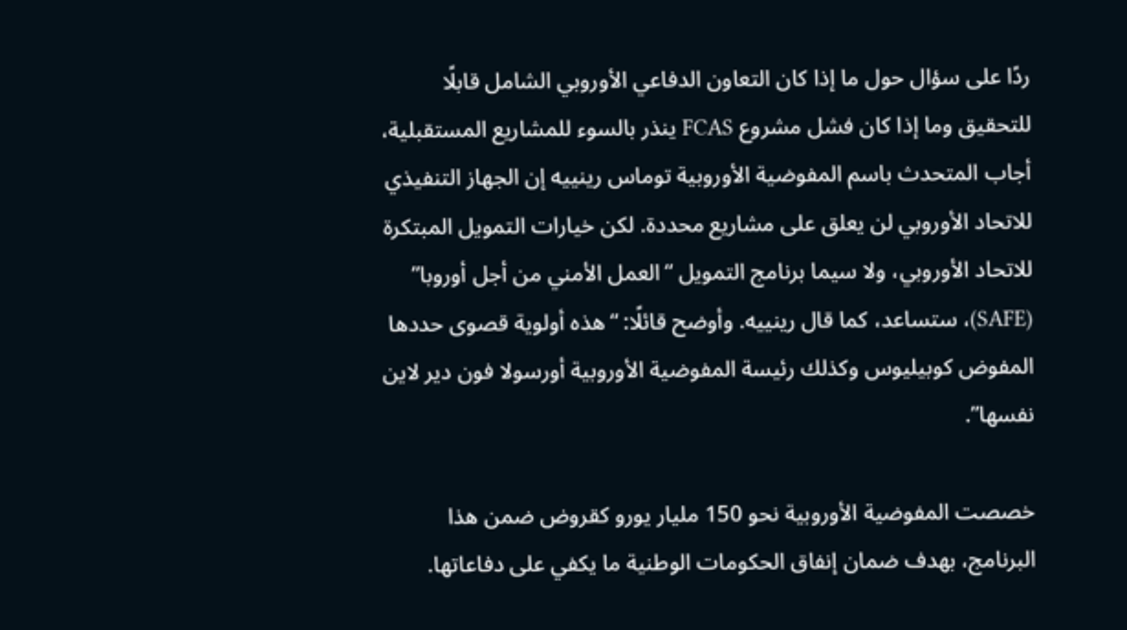ردًا على سؤال حول ما إذا كان التعاون الدفاعي الأوروبي الشامل قابلًا للتحقيق وما إذا كان فشل مشروع FCAS ينذر بالسوء للمشاريع المستقبلية، أجاب المتحدث باسم المفوضية الأوروبية توماس رينييه إن الجهاز التنفيذي للاتحاد الأوروبي لن يعلق على مشاريع محددة. لكن خيارات التمويل المبتكرة للاتحاد الأوروبي، ولا سيما برنامج التمويل “العمل الأمني من أجل أوروبا” (SAFE)، ستساعد، كما قال رينييه. وأوضح قائلًا: “هذه أولوية قصوى حددها المفوض كوبيليوس وكذلك رئيسة المفوضية الأوروبية أورسولا فون دير لاين نفسها”.

خصصت المفوضية الأوروبية نحو 150 مليار يورو كقروض ضمن هذا البرنامج، بهدف ضمان إنفاق الحكومات الوطنية ما يكفي على دفاعاتها.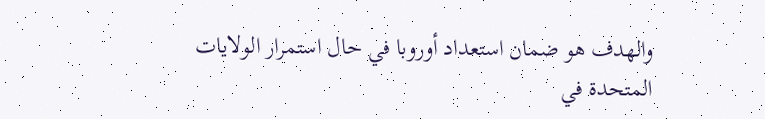والهدف هو ضمان استعداد أوروبا في حال استمرار الولايات المتحدة في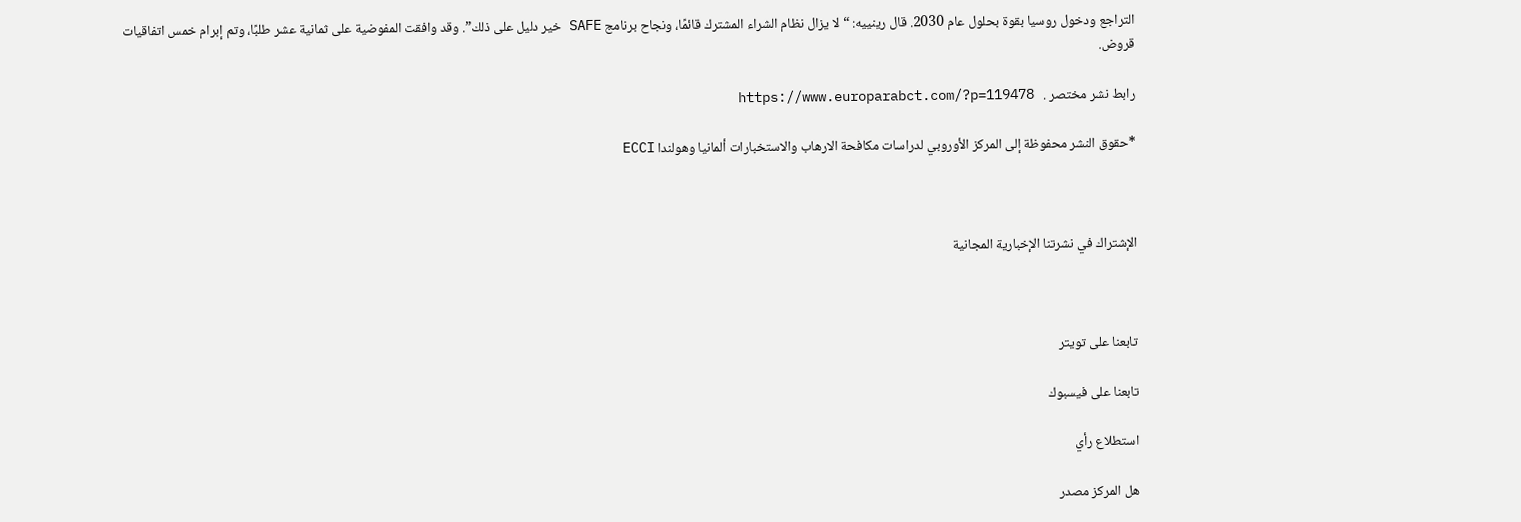التراجع ودخول روسيا بقوة بحلول عام 2030. قال رينييه: “لا يزال نظام الشراء المشترك قائمًا، ونجاح برنامج SAFE خير دليل على ذلك”. وقد وافقت المفوضية على ثمانية عشر طلبًا، وتم إبرام خمس اتفاقيات قروض.

رابط نشر مختصر .   https://www.europarabct.com/?p=119478

*حقوق النشر محفوظة إلى المركز الأوروبي لدراسات مكافحة الارهاب والاستخبارات ألمانيا وهولندا ECCI



الإشتراك في نشرتنا الإخبارية المجانية



تابعنا على تويتر

تابعنا على فيسبوك

استطلاع رأي

هل المركز مصدر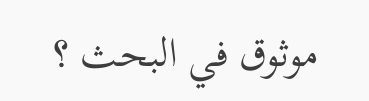موثوق في البحث ؟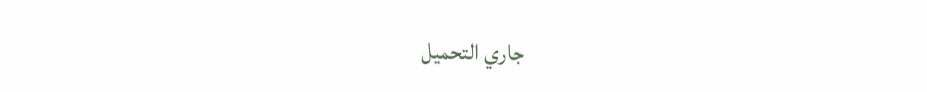جاري التحميل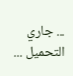... جاري التحميل ...